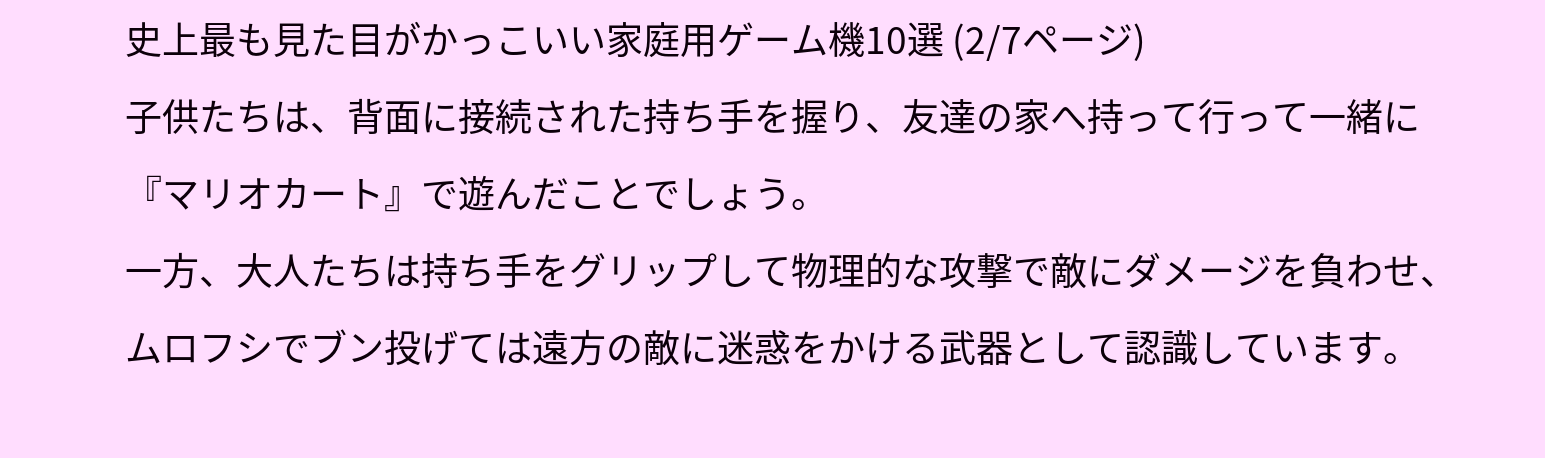史上最も見た目がかっこいい家庭用ゲーム機10選 (2/7ページ)
子供たちは、背面に接続された持ち手を握り、友達の家へ持って行って一緒に『マリオカート』で遊んだことでしょう。
一方、大人たちは持ち手をグリップして物理的な攻撃で敵にダメージを負わせ、ムロフシでブン投げては遠方の敵に迷惑をかける武器として認識しています。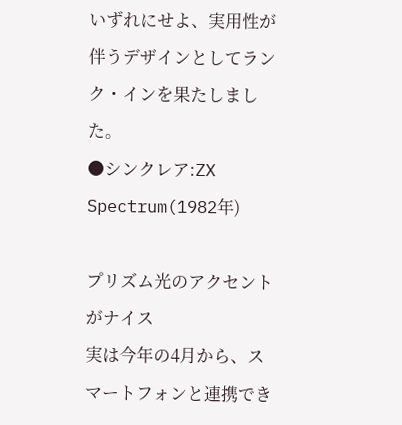いずれにせよ、実用性が伴うデザインとしてランク・インを果たしました。
●シンクレア:ZX Spectrum(1982年)

プリズム光のアクセントがナイス
実は今年の4月から、スマートフォンと連携でき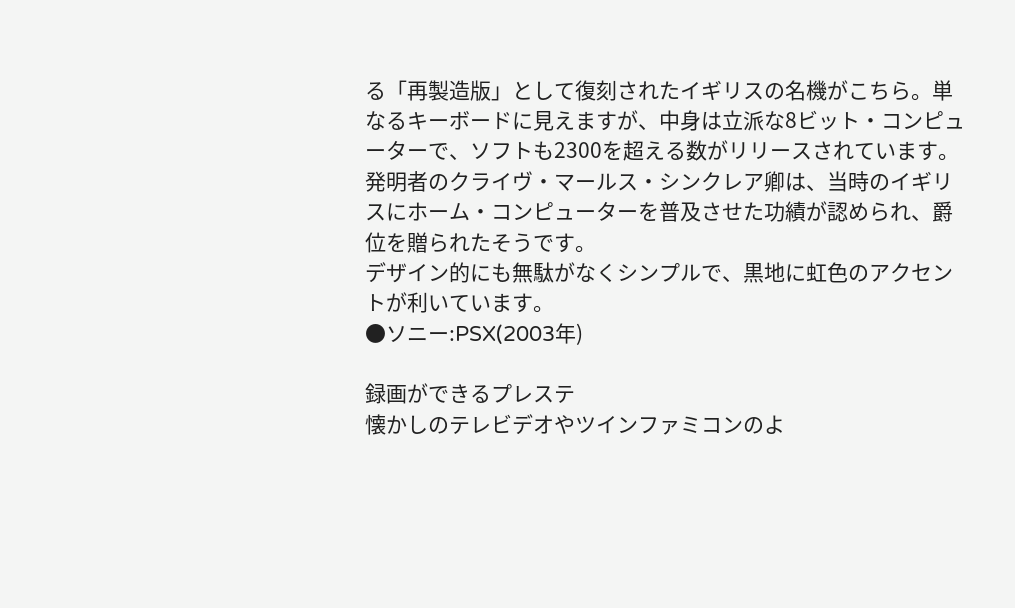る「再製造版」として復刻されたイギリスの名機がこちら。単なるキーボードに見えますが、中身は立派な8ビット・コンピューターで、ソフトも2300を超える数がリリースされています。
発明者のクライヴ・マールス・シンクレア卿は、当時のイギリスにホーム・コンピューターを普及させた功績が認められ、爵位を贈られたそうです。
デザイン的にも無駄がなくシンプルで、黒地に虹色のアクセントが利いています。
●ソニー:PSX(2003年)

録画ができるプレステ
懐かしのテレビデオやツインファミコンのよ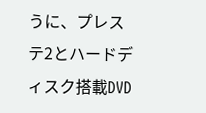うに、プレステ2とハードディスク搭載DVD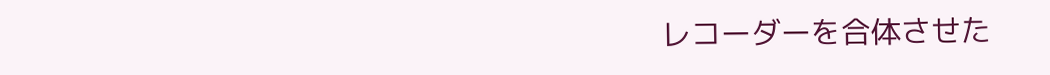レコーダーを合体させた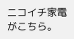ニコイチ家電がこちら。